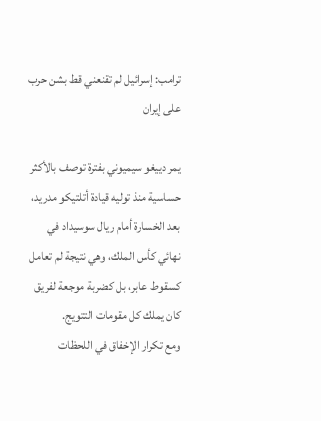ترامب: إسرائيل لم تقنعني قط بشن حرب على إيران

يمر دييغو سيميوني بفترة توصف بالأكثر حساسية منذ توليه قيادة أتلتيكو مدريد، بعد الخسارة أمام ريال سوسيداد في نهائي كأس الملك، وهي نتيجة لم تعامل كسقوط عابر، بل كضربة موجعة لفريق كان يملك كل مقومات التتويج.
ومع تكرار الإخفاق في اللحظات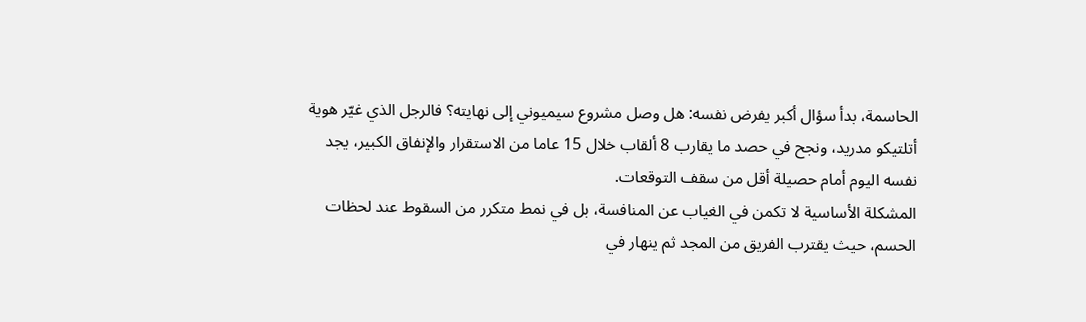الحاسمة، بدأ سؤال أكبر يفرض نفسه: هل وصل مشروع سيميوني إلى نهايته؟ فالرجل الذي غيّر هوية أتلتيكو مدريد، ونجح في حصد ما يقارب 8 ألقاب خلال 15 عاما من الاستقرار والإنفاق الكبير، يجد نفسه اليوم أمام حصيلة أقل من سقف التوقعات.
المشكلة الأساسية لا تكمن في الغياب عن المنافسة، بل في نمط متكرر من السقوط عند لحظات الحسم، حيث يقترب الفريق من المجد ثم ينهار في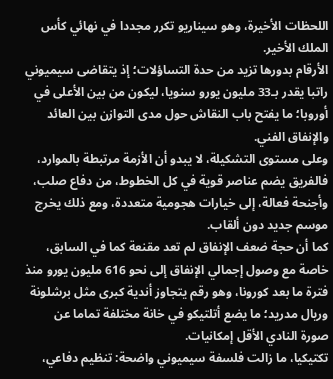اللحظات الأخيرة، وهو سيناريو تكرر مجددا في نهائي كأس الملك الأخير.
الأرقام بدورها تزيد من حدة التساؤلات؛ إذ يتقاضى سيميوني راتبا يقدر بـ33 مليون يورو سنويا، ليكون من بين الأعلى في أوروبا؛ ما يفتح باب النقاش حول مدى التوازن بين العائد والإنفاق الفني.
وعلى مستوى التشكيلة، لا يبدو أن الأزمة مرتبطة بالموارد، فالفريق يضم عناصر قوية في كل الخطوط، من دفاع صلب، وأجنحة فعالة، إلى خيارات هجومية متعددة، ومع ذلك يخرج موسم جديد دون ألقاب.
كما أن حجة ضعف الإنفاق لم تعد مقنعة كما في السابق، خاصة مع وصول إجمالي الإنفاق إلى نحو 616 مليون يورو منذ فترة ما بعد كورونا، وهو رقم يتجاوز أندية كبرى مثل برشلونة وريال مدريد؛ ما يضع أتلتيكو في خانة مختلفة تماما عن صورة النادي الأقل إمكانيات.
تكتيكيا، ما زالت فلسفة سيميوني واضحة: تنظيم دفاعي،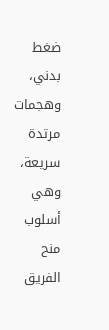ضغط بدني، وهجمات مرتدة سريعة، وهي أسلوب منح الفريق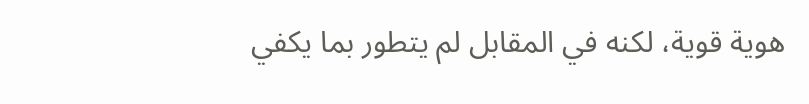هوية قوية، لكنه في المقابل لم يتطور بما يكفي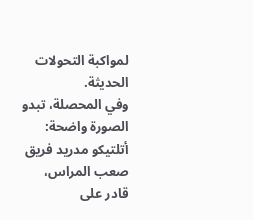لمواكبة التحولات الحديثة.
وفي المحصلة، تبدو الصورة واضحة: أتلتيكو مدريد فريق صعب المراس، قادر على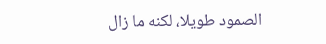الصمود طويلا، لكنه ما زال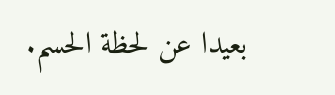بعيدا عن لحظة الحسم.